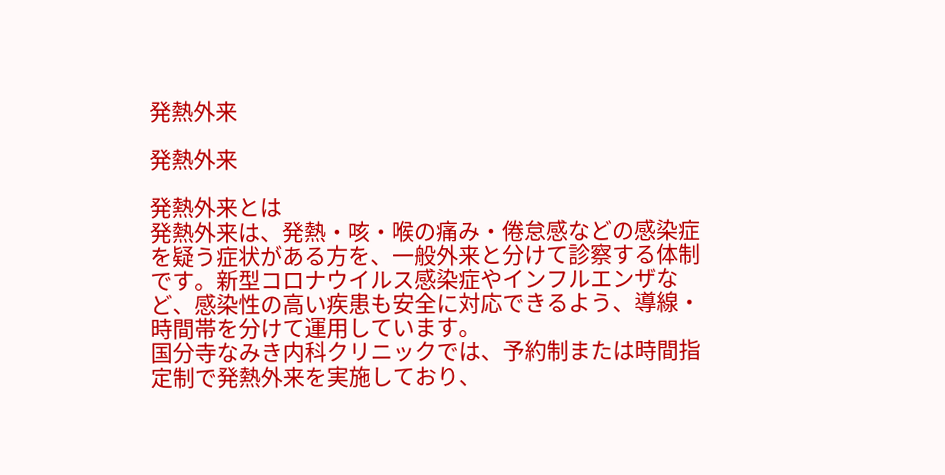発熱外来

発熱外来

発熱外来とは
発熱外来は、発熱・咳・喉の痛み・倦怠感などの感染症を疑う症状がある方を、一般外来と分けて診察する体制です。新型コロナウイルス感染症やインフルエンザなど、感染性の高い疾患も安全に対応できるよう、導線・時間帯を分けて運用しています。
国分寺なみき内科クリニックでは、予約制または時間指定制で発熱外来を実施しており、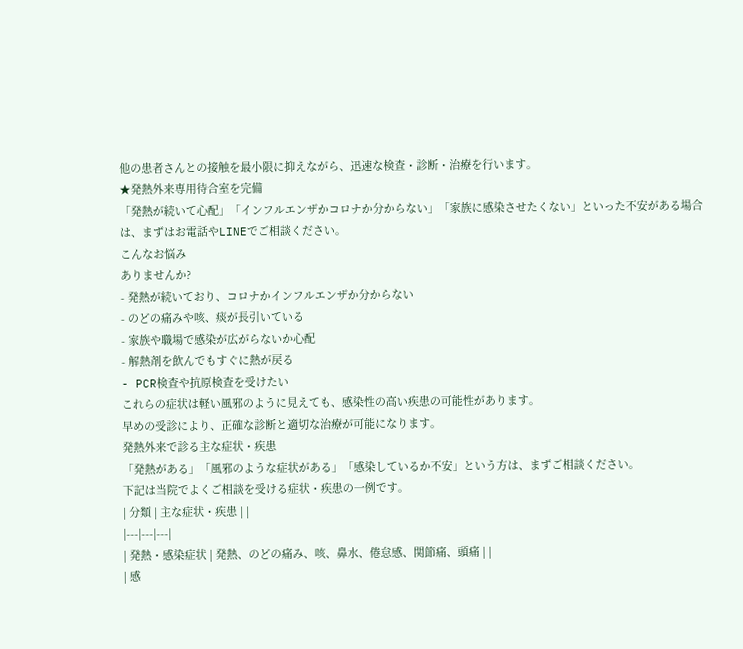他の患者さんとの接触を最小限に抑えながら、迅速な検査・診断・治療を行います。
★発熱外来専用待合室を完備
「発熱が続いて心配」「インフルエンザかコロナか分からない」「家族に感染させたくない」といった不安がある場合は、まずはお電話やLINEでご相談ください。
こんなお悩み
ありませんか?
- 発熱が続いており、コロナかインフルエンザか分からない
- のどの痛みや咳、痰が長引いている
- 家族や職場で感染が広がらないか心配
- 解熱剤を飲んでもすぐに熱が戻る
- PCR検査や抗原検査を受けたい
これらの症状は軽い風邪のように見えても、感染性の高い疾患の可能性があります。
早めの受診により、正確な診断と適切な治療が可能になります。
発熱外来で診る主な症状・疾患
「発熱がある」「風邪のような症状がある」「感染しているか不安」という方は、まずご相談ください。
下記は当院でよくご相談を受ける症状・疾患の一例です。
| 分類 | 主な症状・疾患 | |
|---|---|---|
| 発熱・感染症状 | 発熱、のどの痛み、咳、鼻水、倦怠感、関節痛、頭痛 | |
| 感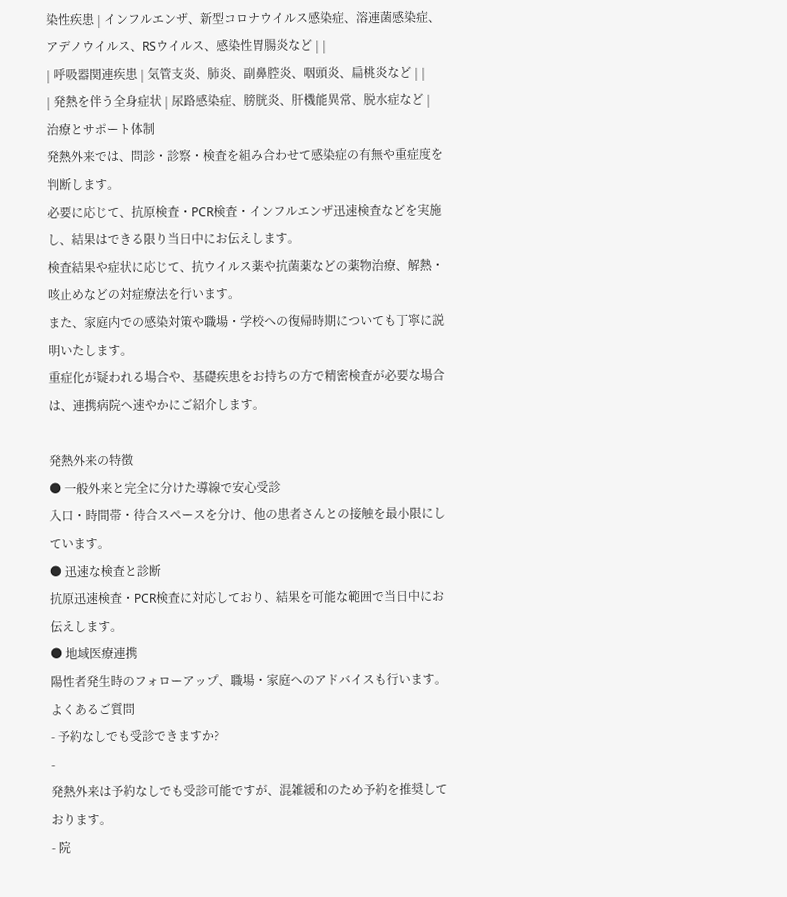染性疾患 | インフルエンザ、新型コロナウイルス感染症、溶連菌感染症、アデノウイルス、RSウイルス、感染性胃腸炎など | |
| 呼吸器関連疾患 | 気管支炎、肺炎、副鼻腔炎、咽頭炎、扁桃炎など | |
| 発熱を伴う全身症状 | 尿路感染症、膀胱炎、肝機能異常、脱水症など |
治療とサポート体制
発熱外来では、問診・診察・検査を組み合わせて感染症の有無や重症度を判断します。
必要に応じて、抗原検査・PCR検査・インフルエンザ迅速検査などを実施し、結果はできる限り当日中にお伝えします。
検査結果や症状に応じて、抗ウイルス薬や抗菌薬などの薬物治療、解熱・咳止めなどの対症療法を行います。
また、家庭内での感染対策や職場・学校への復帰時期についても丁寧に説明いたします。
重症化が疑われる場合や、基礎疾患をお持ちの方で精密検査が必要な場合は、連携病院へ速やかにご紹介します。

発熱外来の特徴
● 一般外来と完全に分けた導線で安心受診
入口・時間帯・待合スペースを分け、他の患者さんとの接触を最小限にしています。
● 迅速な検査と診断
抗原迅速検査・PCR検査に対応しており、結果を可能な範囲で当日中にお伝えします。
● 地域医療連携
陽性者発生時のフォローアップ、職場・家庭へのアドバイスも行います。
よくあるご質問
- 予約なしでも受診できますか?
-
発熱外来は予約なしでも受診可能ですが、混雑緩和のため予約を推奨しております。
- 院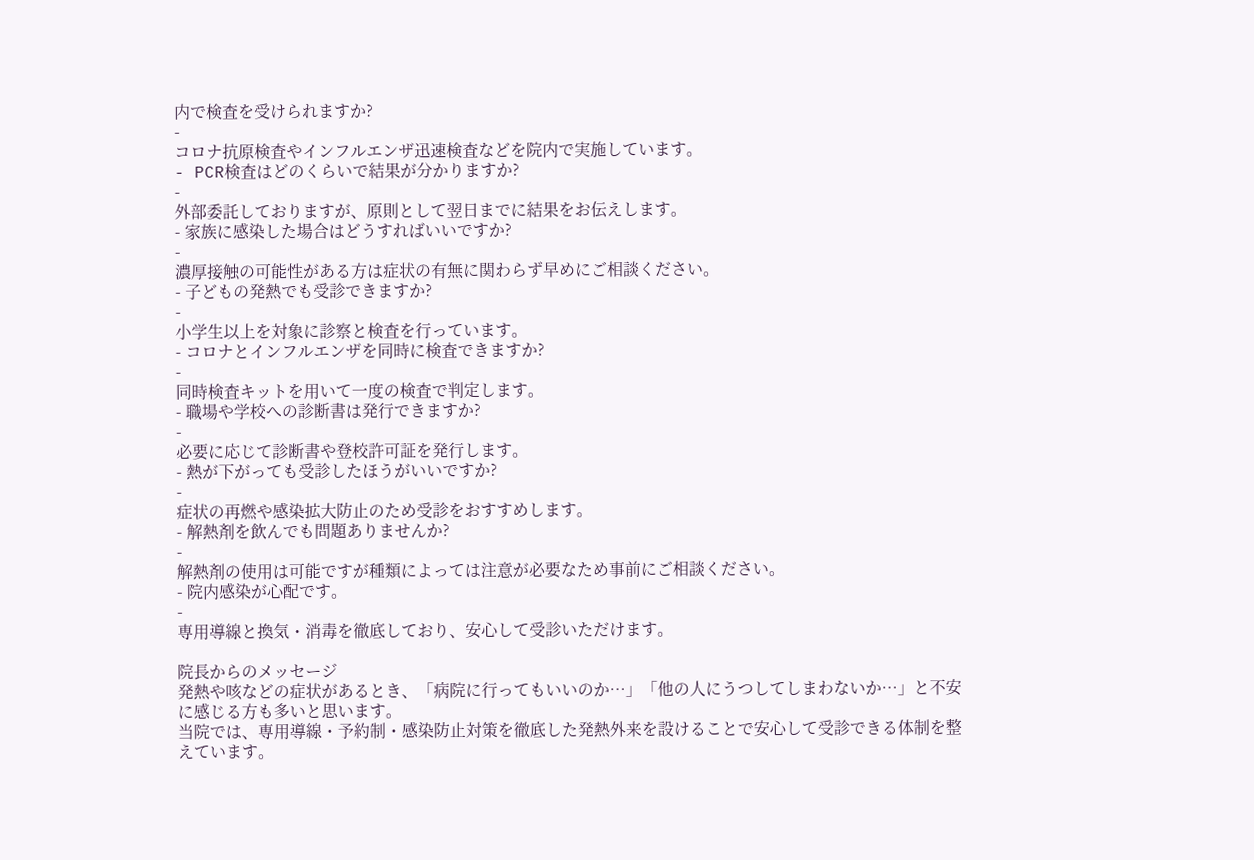内で検査を受けられますか?
-
コロナ抗原検査やインフルエンザ迅速検査などを院内で実施しています。
- PCR検査はどのくらいで結果が分かりますか?
-
外部委託しておりますが、原則として翌日までに結果をお伝えします。
- 家族に感染した場合はどうすればいいですか?
-
濃厚接触の可能性がある方は症状の有無に関わらず早めにご相談ください。
- 子どもの発熱でも受診できますか?
-
小学生以上を対象に診察と検査を行っています。
- コロナとインフルエンザを同時に検査できますか?
-
同時検査キットを用いて一度の検査で判定します。
- 職場や学校への診断書は発行できますか?
-
必要に応じて診断書や登校許可証を発行します。
- 熱が下がっても受診したほうがいいですか?
-
症状の再燃や感染拡大防止のため受診をおすすめします。
- 解熱剤を飲んでも問題ありませんか?
-
解熱剤の使用は可能ですが種類によっては注意が必要なため事前にご相談ください。
- 院内感染が心配です。
-
専用導線と換気・消毒を徹底しており、安心して受診いただけます。

院長からのメッセージ
発熱や咳などの症状があるとき、「病院に行ってもいいのか…」「他の人にうつしてしまわないか…」と不安に感じる方も多いと思います。
当院では、専用導線・予約制・感染防止対策を徹底した発熱外来を設けることで安心して受診できる体制を整えています。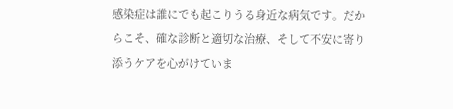感染症は誰にでも起こりうる身近な病気です。だからこそ、確な診断と適切な治療、そして不安に寄り添うケアを心がけていま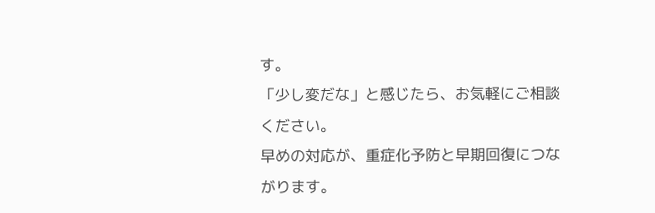す。
「少し変だな」と感じたら、お気軽にご相談ください。
早めの対応が、重症化予防と早期回復につながります。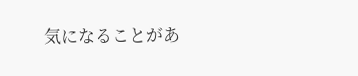気になることがあ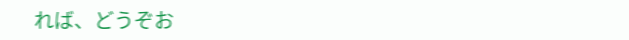れば、どうぞお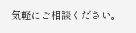気軽にご相談ください。